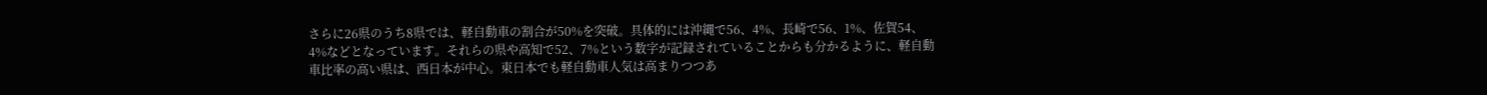さらに26県のうち8県では、軽自動車の割合が50%を突破。具体的には沖縄で56、4%、長崎で56、1%、佐賀54、4%などとなっています。それらの県や高知で52、7%という数字が記録されていることからも分かるように、軽自動車比率の高い県は、西日本が中心。東日本でも軽自動車人気は高まりつつあ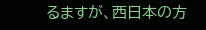るますが、西日本の方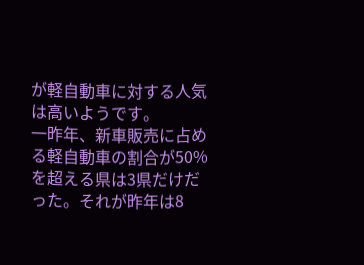が軽自動車に対する人気は高いようです。
一昨年、新車販売に占める軽自動車の割合が50%を超える県は3県だけだった。それが昨年は8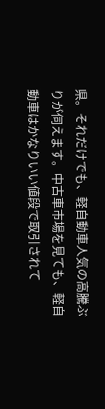県。それだけでも、軽自動車人気の高騰ぶりが伺えます。中古車市場を見ても、軽自動車はかなりいい値段で取引されて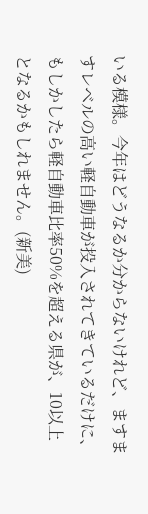いる模様。今年はどうなるか分からないけれど、ますますレベルの高い軽自動車が投入されてきているだけに、もしかしたら軽自動車比率50%を超える県が、10以上となるかもしれません。(新美)